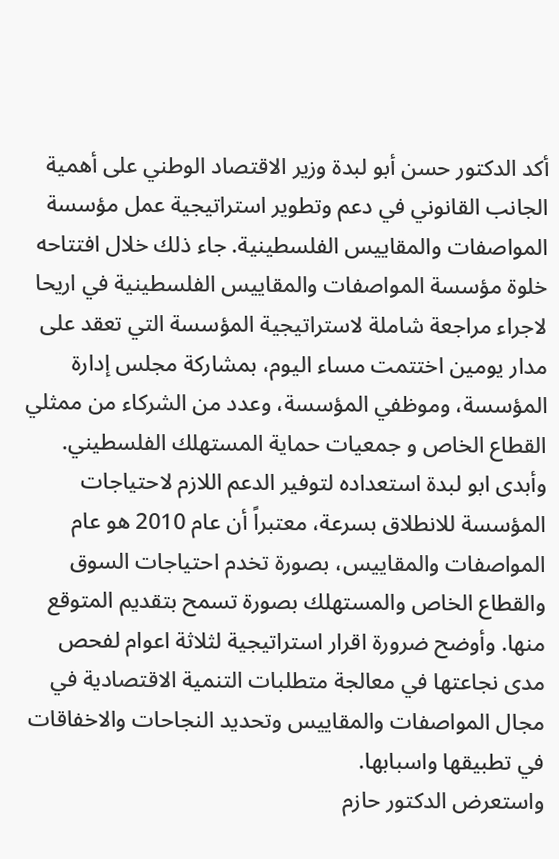أكد الدكتور حسن أبو لبدة وزير الاقتصاد الوطني على أهمية الجانب القانوني في دعم وتطوير استراتيجية عمل مؤسسة المواصفات والمقاييس الفلسطينية. جاء ذلك خلال افتتاحه خلوة مؤسسة المواصفات والمقاييس الفلسطينية في اريحا لاجراء مراجعة شاملة لاستراتيجية المؤسسة التي تعقد على مدار يومين اختتمت مساء اليوم، بمشاركة مجلس إدارة المؤسسة، وموظفي المؤسسة، وعدد من الشركاء من ممثلي القطاع الخاص و جمعيات حماية المستهلك الفلسطيني. وأبدى ابو لبدة استعداده لتوفير الدعم اللازم لاحتياجات المؤسسة للانطلاق بسرعة، معتبراً أن عام 2010 هو عام المواصفات والمقاييس، بصورة تخدم احتياجات السوق والقطاع الخاص والمستهلك بصورة تسمح بتقديم المتوقع منها. وأوضح ضرورة اقرار استراتيجية لثلاثة اعوام لفحص مدى نجاعتها في معالجة متطلبات التنمية الاقتصادية في مجال المواصفات والمقاييس وتحديد النجاحات والاخفاقات في تطبيقها واسبابها.
واستعرض الدكتور حازم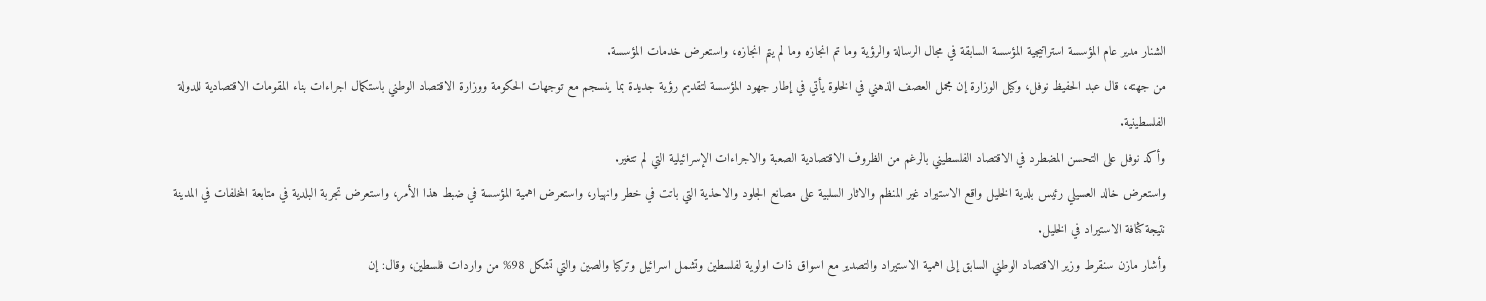الشنار مدير عام المؤسسة استراتيجية المؤسسة السابقة في مجال الرسالة والرؤية وما تم انجازه وما لم يتم انجازه، واستعرض خدمات المؤسسة.
من جهته، قال عبد الحفيظ نوفل، وكيل الوزارة إن مجمل العصف الذهني في الخلوة يأتي في إطار جهود المؤسسة لتقديم رؤية جديدة بما ينسجم مع توجهات الحكومة ووزارة الاقتصاد الوطني باستكمال اجراءات بناء المقومات الاقتصادية للدولة الفلسطينية.
وأكد نوفل على التحسن المضطرد في الاقتصاد الفلسطيني بالرغم من الظروف الاقتصادية الصعبة والاجراءات الإسرائيلية التي لم تتغير.
واستعرض خالد العسيلي رئيس بلدية الخليل واقع الاستيراد غير المنظم والاثار السلبية على مصانع الجلود والاحذية التي باتت في خطر وانهيار، واستعرض اهمية المؤسسة في ضبط هذا الأمر، واستعرض تجربة البلدية في متابعة المخلفات في المدينة نتيجة كثافة الاستيراد في الخليل.
وأشار مازن سنقرط وزير الاقتصاد الوطني السابق إلى اهمية الاستيراد والتصدير مع اسواق ذات اولوية لفلسطين وتشمل اسرائيل وتركيا والصين والتي تشكل 98% من واردات فلسطين، وقال: إن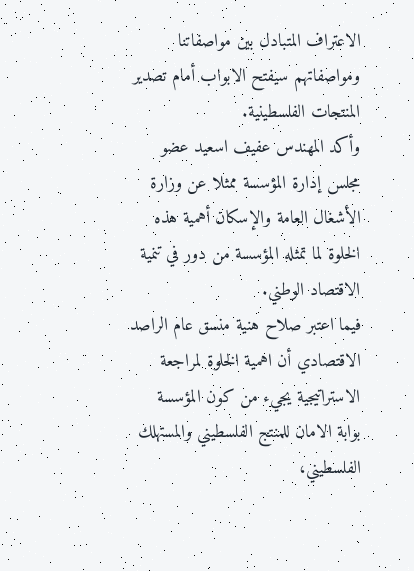الاعتراف المتبادل بين مواصفاتنا ومواصفاتهم سيفتح الابواب أمام تصدير المنتجات الفلسطينية.
وأكد المهندس عفيف اسعيد عضو مجلس إدارة المؤسسة ممثلا عن وزارة الأشغال العامة والإسكان أهمية هذه الخلوة لما تمثله المؤسسة من دور في تنمية الاقتصاد الوطني.
فيما اعتبر صلاح هنية منسق عام الراصد الاقتصادي أن اهمية الخلوة لمراجعة الاستراتيجية يجيء من كون المؤسسة بوابة الامان للمنتج الفلسطيني والمستهلك الفلسطيني،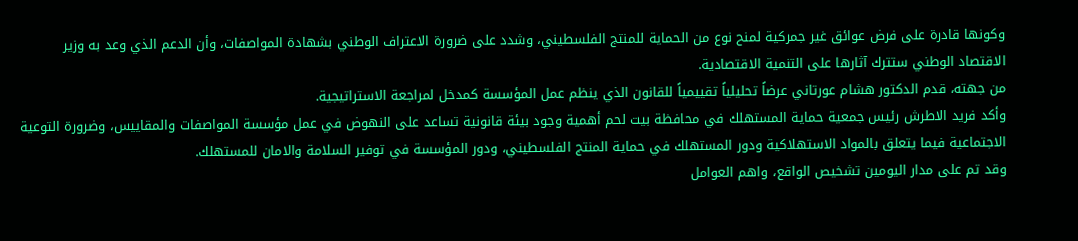وكونها قادرة على فرض عوائق غير جمركية لمنح نوع من الحماية للمنتج الفلسطيني، وشدد على ضرورة الاعتراف الوطني بشهادة المواصفات، وأن الدعم الذي وعد به وزير الاقتصاد الوطني ستترك آثارها على التنمية الاقتصادية.
من جهته، قدم الدكتور هشام عورتاني عرضاً تحليلياً تقييمياً للقانون الذي ينظم عمل المؤسسة كمدخل لمراجعة الاستراتيجية.
وأكد فريد الاطرش رئيس جمعية حماية المستهلك في محافظة بيت لحم أهمية وجود بيئة قانونية تساعد على النهوض في عمل مؤسسة المواصفات والمقاييس، وضرورة التوعية الاجتماعية فيما يتعلق بالمواد الاستهلاكية ودور المستهلك في حماية المنتج الفلسطيني، ودور المؤسسة في توفير السلامة والامان للمستهلك.
وقد تم على مدار اليومين تشخيص الواقع، واهم العوامل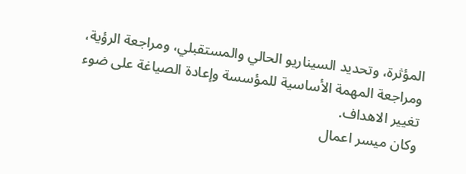المؤثرة، وتحديد السيناريو الحالي والمستقبلي، ومراجعة الرؤية، ومراجعة المهمة الأساسية للمؤسسة وإعادة الصياغة على ضوء تغيير الاهداف.
وكان ميسر اعمال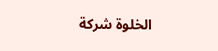الخلوة شركة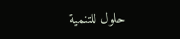حلول للتنمية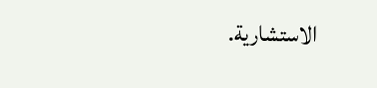الاستشارية.